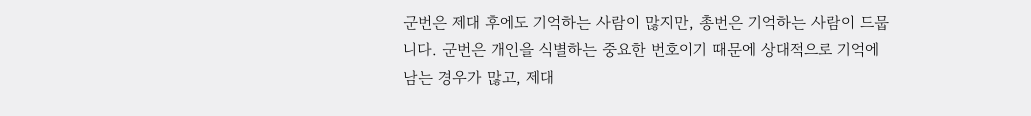군번은 제대 후에도 기억하는 사람이 많지만, 총번은 기억하는 사람이 드뭅니다. 군번은 개인을 식별하는 중요한 번호이기 때문에 상대적으로 기억에 남는 경우가 많고, 제대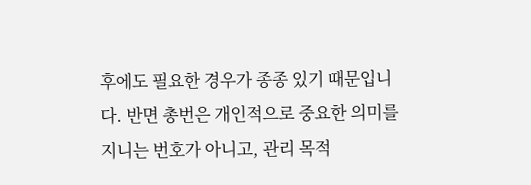후에도 필요한 경우가 종종 있기 때문입니다. 반면 총번은 개인적으로 중요한 의미를 지니는 번호가 아니고, 관리 목적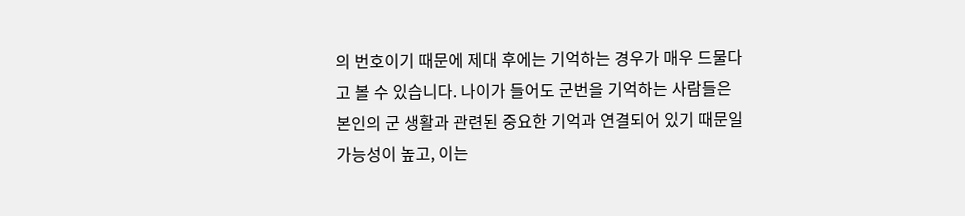의 번호이기 때문에 제대 후에는 기억하는 경우가 매우 드물다고 볼 수 있습니다. 나이가 들어도 군번을 기억하는 사람들은 본인의 군 생활과 관련된 중요한 기억과 연결되어 있기 때문일 가능성이 높고, 이는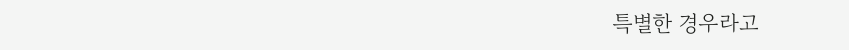특별한 경우라고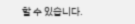할 수 있습니다.